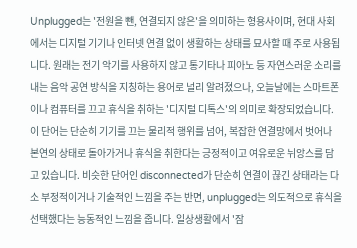Unplugged는 '전원을 뺀, 연결되지 않은'을 의미하는 형용사이며, 현대 사회에서는 디지털 기기나 인터넷 연결 없이 생활하는 상태를 묘사할 때 주로 사용됩니다. 원래는 전기 악기를 사용하지 않고 통기타나 피아노 등 자연스러운 소리를 내는 음악 공연 방식을 지칭하는 용어로 널리 알려졌으나, 오늘날에는 스마트폰이나 컴퓨터를 끄고 휴식을 취하는 '디지털 디톡스'의 의미로 확장되었습니다. 이 단어는 단순히 기기를 끄는 물리적 행위를 넘어, 복잡한 연결망에서 벗어나 본연의 상태로 돌아가거나 휴식을 취한다는 긍정적이고 여유로운 뉘앙스를 담고 있습니다. 비슷한 단어인 disconnected가 단순히 연결이 끊긴 상태라는 다소 부정적이거나 기술적인 느낌을 주는 반면, unplugged는 의도적으로 휴식을 선택했다는 능동적인 느낌을 줍니다. 일상생활에서 '잠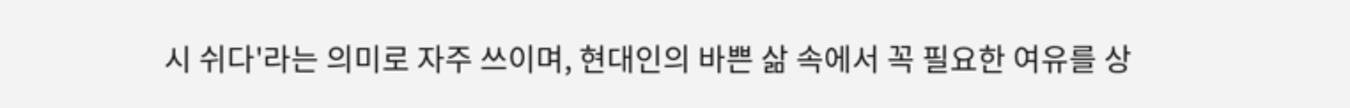시 쉬다'라는 의미로 자주 쓰이며, 현대인의 바쁜 삶 속에서 꼭 필요한 여유를 상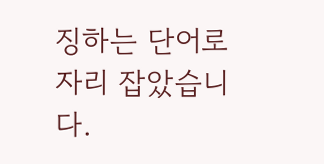징하는 단어로 자리 잡았습니다.